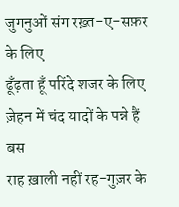जुगनुओं संग रख़्त-ए-सफ़र के लिए
ढूँढ़ता हूँ परिंदे शजर के लिए
ज़ेहन में चंद यादों के पन्ने हैं बस
राह ख़ाली नहीं रह-गुज़र के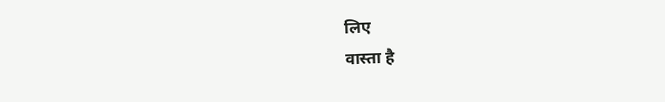लिए
वास्ता है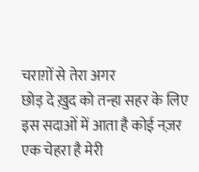चराग़ों से तेरा अगर
छोड़ दे ख़ुद को तन्हा सहर के लिए
इस सदाओं में आता है कोई नज़र
एक चेहरा है मेरी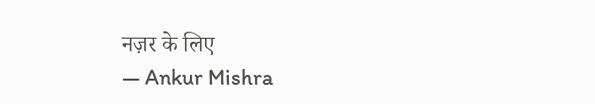नज़र के लिए
— Ankur Mishra